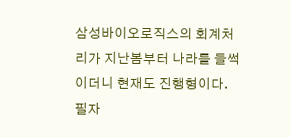삼성바이오로직스의 회계처리가 지난봄부터 나라를 들썩이더니 현재도 진행형이다. 필자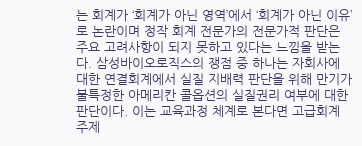는 회계가 ‘회계가 아닌 영역’에서 ‘회계가 아닌 이유’로 논란이며 정작 회계 전문가의 전문가적 판단은 주요 고려사항이 되지 못하고 있다는 느낌을 받는다. 삼성바이오로직스의 쟁점 중 하나는 자회사에 대한 연결회계에서 실질 지배력 판단을 위해 만기가 불특정한 아메리칸 콜옵션의 실질권리 여부에 대한 판단이다. 이는 교육과정 체계로 본다면 고급회계 주제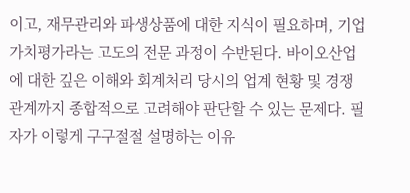이고, 재무관리와 파생상품에 대한 지식이 필요하며, 기업가치평가라는 고도의 전문 과정이 수반된다. 바이오산업에 대한 깊은 이해와 회계처리 당시의 업계 현황 및 경쟁관계까지 종합적으로 고려해야 판단할 수 있는 문제다. 필자가 이렇게 구구절절 설명하는 이유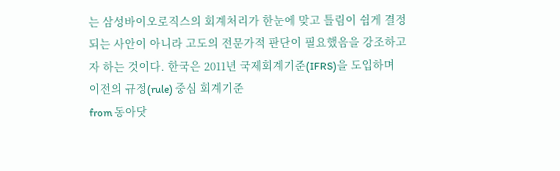는 삼성바이오로직스의 회계처리가 한눈에 맞고 틀림이 쉽게 결정되는 사안이 아니라 고도의 전문가적 판단이 필요했음을 강조하고자 하는 것이다. 한국은 2011년 국제회계기준(IFRS)을 도입하며 이전의 규정(rule) 중심 회계기준
from 동아닷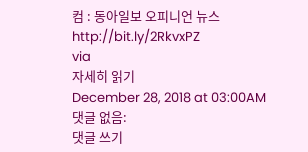컴 : 동아일보 오피니언 뉴스 http://bit.ly/2RkvxPZ
via
자세히 읽기
December 28, 2018 at 03:00AM
댓글 없음:
댓글 쓰기